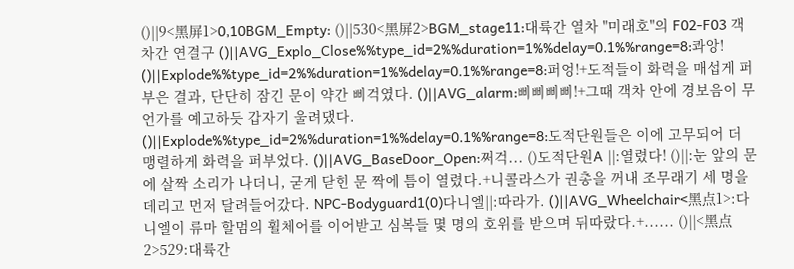()||9<黑屏1>0,10BGM_Empty: ()||530<黑屏2>BGM_stage11:대륙간 열차 "미래호"의 F02-F03 객차간 연결구 ()||AVG_Explo_Close%%type_id=2%%duration=1%%delay=0.1%%range=8:콰앙! ()||Explode%%type_id=2%%duration=1%%delay=0.1%%range=8:퍼엉!+도적들이 화력을 매섭게 퍼부은 결과, 단단히 잠긴 문이 약간 삐걱였다. ()||AVG_alarm:삐삐삐삐!+그때 객차 안에 경보음이 무언가를 예고하듯 갑자기 울려댔다. ()||Explode%%type_id=2%%duration=1%%delay=0.1%%range=8:도적단원들은 이에 고무되어 더 맹렬하게 화력을 퍼부었다. ()||AVG_BaseDoor_Open:쩌걱... ()도적단원A ||:열렸다! ()||:눈 앞의 문에 살짝 소리가 나더니, 굳게 닫힌 문 짝에 틈이 열렸다.+니콜라스가 권총을 꺼내 조무래기 세 명을 데리고 먼저 달려들어갔다. NPC-Bodyguard1(0)다니엘||:따라가. ()||AVG_Wheelchair<黑点1>:다니엘이 류마 할멈의 휠체어를 이어받고 심복들 몇 명의 호위를 받으며 뒤따랐다.+...... ()||<黑点2>529:대륙간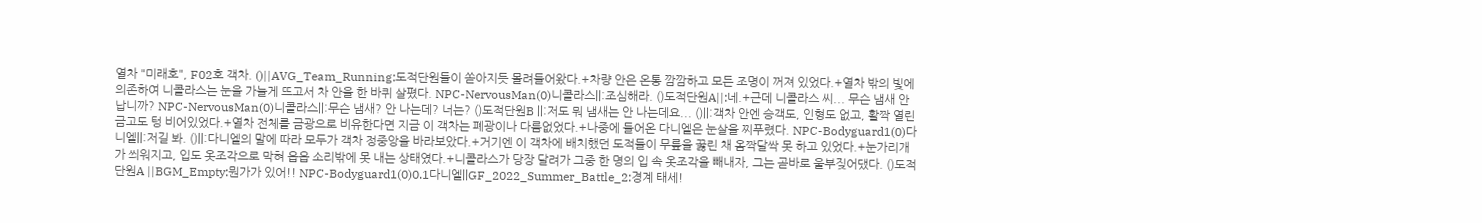열차 "미래호", F02호 객차. ()||AVG_Team_Running:도적단원들이 쏟아지듯 몰려들어왔다.+차량 안은 온통 깜깜하고 모든 조명이 꺼져 있었다.+열차 밖의 빛에 의존하여 니콜라스는 눈을 가늘게 뜨고서 차 안을 한 바퀴 살폈다. NPC-NervousMan(0)니콜라스||:조심해라. ()도적단원A||:네.+근데 니콜라스 씨... 무슨 냄새 안 납니까? NPC-NervousMan(0)니콜라스||:무슨 냄새? 안 나는데? 너는? ()도적단원B ||:저도 뭐 냄새는 안 나는데요... ()||:객차 안엔 승객도, 인형도 없고, 활짝 열린 금고도 텅 비어있었다.+열차 전체를 금광으로 비유한다면 지금 이 객차는 폐광이나 다름없었다.+나중에 들어온 다니엘은 눈살을 찌푸렸다. NPC-Bodyguard1(0)다니엘||:저길 봐. ()||:다니엘의 말에 따라 모두가 객차 정중앙을 바라보았다.+거기엔 이 객차에 배치했던 도적들이 무릎을 꿇린 채 옴짝달싹 못 하고 있었다.+눈가리개가 씌워지고, 입도 옷조각으로 막혀 읍읍 소리밖에 못 내는 상태였다.+니콜라스가 당장 달려가 그중 한 명의 입 속 옷조각을 빼내자, 그는 곧바로 울부짖어댔다. ()도적단원A ||BGM_Empty:뭔가가 있어!! NPC-Bodyguard1(0)0.1다니엘||GF_2022_Summer_Battle_2:경계 태세!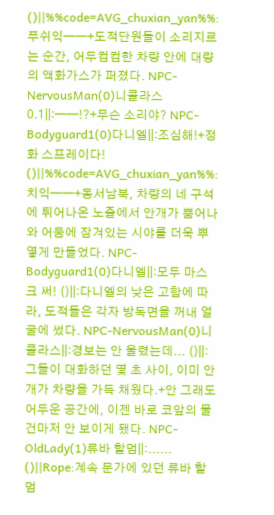()||%%code=AVG_chuxian_yan%%:푸쉬익——+도적단원들이 소리지르는 순간, 어두컴컴한 차량 안에 대량의 액화가스가 퍼졌다. NPC-NervousMan(0)니콜라스0.1||:——!?+무슨 소리야? NPC-Bodyguard1(0)다니엘||:조심해!+정화 스프레이다! ()||%%code=AVG_chuxian_yan%%:치익——+동서남북, 차량의 네 구석에 튀어나온 노즐에서 안개가 뿜어나와 어둠에 잠겨있는 시야를 더욱 뿌옇게 만들었다. NPC-Bodyguard1(0)다니엘||:모두 마스크 써! ()||:다니엘의 낮은 고함에 따라, 도적들은 각자 방독면을 꺼내 얼굴에 썼다. NPC-NervousMan(0)니콜라스||:경보는 안 울렸는데... ()||:그들이 대화하던 몇 초 사이, 이미 안개가 차량을 가득 채웠다.+안 그래도 어두운 공간에, 이젠 바로 코앞의 물건마저 안 보이게 됐다. NPC-OldLady(1)류바 할멈||:...... ()||Rope:계속 문가에 있던 류바 할멈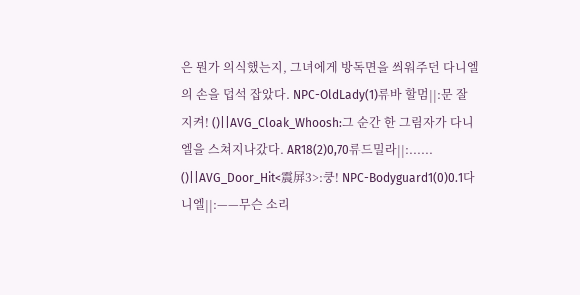은 뭔가 의식했는지, 그녀에게 방독면을 씌워주던 다니엘의 손을 덥석 잡았다. NPC-OldLady(1)류바 할멈||:문 잘 지켜! ()||AVG_Cloak_Whoosh:그 순간 한 그림자가 다니엘을 스쳐지나갔다. AR18(2)0,70류드밀라||:...... ()||AVG_Door_Hit<震屏3>:쿵! NPC-Bodyguard1(0)0.1다니엘||:——무슨 소리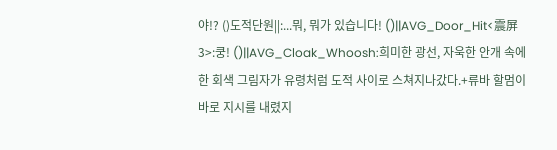야!? ()도적단원||:...뭐, 뭐가 있습니다! ()||AVG_Door_Hit<震屏3>:쿵! ()||AVG_Cloak_Whoosh:희미한 광선, 자욱한 안개 속에 한 회색 그림자가 유령처럼 도적 사이로 스쳐지나갔다.+류바 할멈이 바로 지시를 내렸지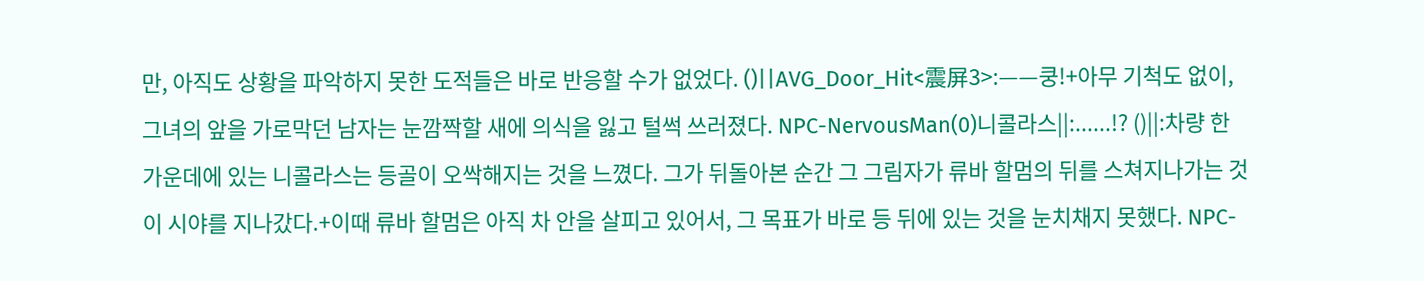만, 아직도 상황을 파악하지 못한 도적들은 바로 반응할 수가 없었다. ()||AVG_Door_Hit<震屏3>:——쿵!+아무 기척도 없이, 그녀의 앞을 가로막던 남자는 눈깜짝할 새에 의식을 잃고 털썩 쓰러졌다. NPC-NervousMan(0)니콜라스||:......!? ()||:차량 한 가운데에 있는 니콜라스는 등골이 오싹해지는 것을 느꼈다. 그가 뒤돌아본 순간 그 그림자가 류바 할멈의 뒤를 스쳐지나가는 것이 시야를 지나갔다.+이때 류바 할멈은 아직 차 안을 살피고 있어서, 그 목표가 바로 등 뒤에 있는 것을 눈치채지 못했다. NPC-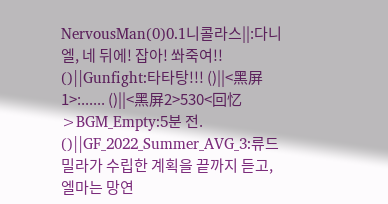NervousMan(0)0.1니콜라스||:다니엘, 네 뒤에! 잡아! 쏴죽여!! ()||Gunfight:타타탕!!! ()||<黑屏1>:...... ()||<黑屏2>530<回忆>BGM_Empty:5분 전. ()||GF_2022_Summer_AVG_3:류드밀라가 수립한 계획을 끝까지 듣고, 엘마는 망연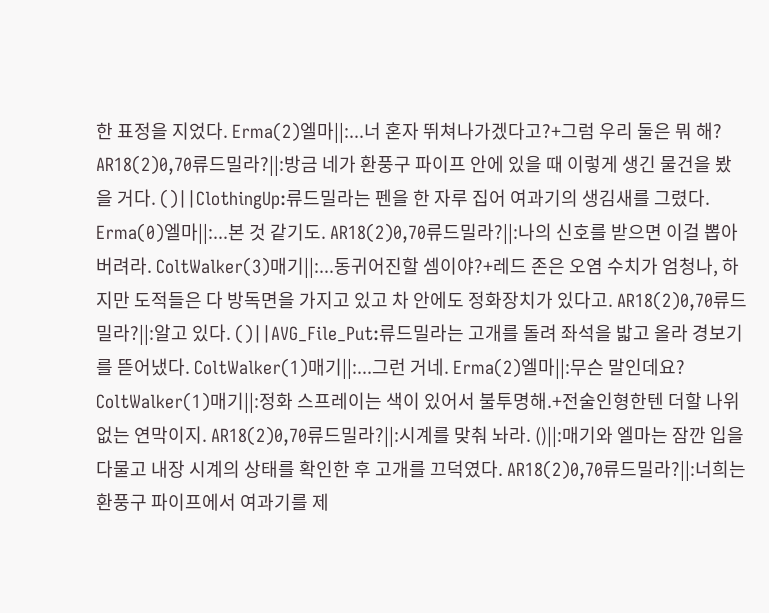한 표정을 지었다. Erma(2)엘마||:...너 혼자 뛰쳐나가겠다고?+그럼 우리 둘은 뭐 해? AR18(2)0,70류드밀라?||:방금 네가 환풍구 파이프 안에 있을 때 이렇게 생긴 물건을 봤을 거다. ()||ClothingUp:류드밀라는 펜을 한 자루 집어 여과기의 생김새를 그렸다. Erma(0)엘마||:...본 것 같기도. AR18(2)0,70류드밀라?||:나의 신호를 받으면 이걸 뽑아버려라. ColtWalker(3)매기||:...동귀어진할 셈이야?+레드 존은 오염 수치가 엄청나, 하지만 도적들은 다 방독면을 가지고 있고 차 안에도 정화장치가 있다고. AR18(2)0,70류드밀라?||:알고 있다. ()||AVG_File_Put:류드밀라는 고개를 돌려 좌석을 밟고 올라 경보기를 뜯어냈다. ColtWalker(1)매기||:...그런 거네. Erma(2)엘마||:무슨 말인데요? ColtWalker(1)매기||:정화 스프레이는 색이 있어서 불투명해.+전술인형한텐 더할 나위 없는 연막이지. AR18(2)0,70류드밀라?||:시계를 맞춰 놔라. ()||:매기와 엘마는 잠깐 입을 다물고 내장 시계의 상태를 확인한 후 고개를 끄덕였다. AR18(2)0,70류드밀라?||:너희는 환풍구 파이프에서 여과기를 제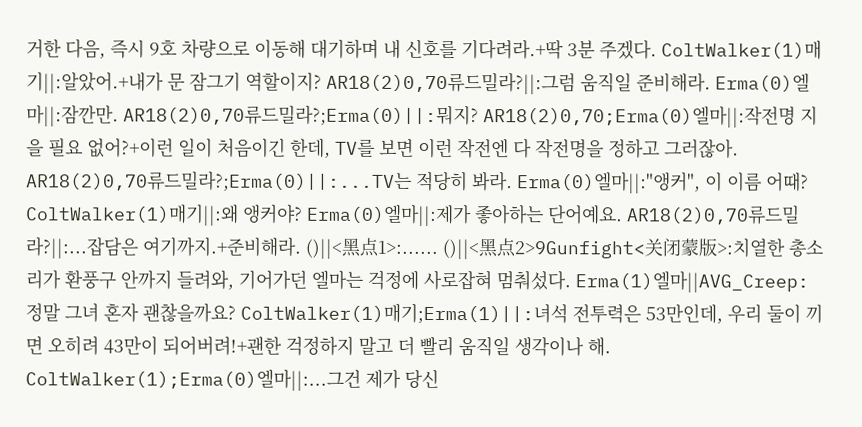거한 다음, 즉시 9호 차량으로 이동해 대기하며 내 신호를 기다려라.+딱 3분 주겠다. ColtWalker(1)매기||:알았어.+내가 문 잠그기 역할이지? AR18(2)0,70류드밀라?||:그럼 움직일 준비해라. Erma(0)엘마||:잠깐만. AR18(2)0,70류드밀라?;Erma(0)||:뭐지? AR18(2)0,70;Erma(0)엘마||:작전명 지을 필요 없어?+이런 일이 처음이긴 한데, TV를 보면 이런 작전엔 다 작전명을 정하고 그러잖아. AR18(2)0,70류드밀라?;Erma(0)||:...TV는 적당히 봐라. Erma(0)엘마||:"앵커", 이 이름 어때? ColtWalker(1)매기||:왜 앵커야? Erma(0)엘마||:제가 좋아하는 단어예요. AR18(2)0,70류드밀라?||:...잡담은 여기까지.+준비해라. ()||<黑点1>:...... ()||<黑点2>9Gunfight<关闭蒙版>:치열한 총소리가 환풍구 안까지 들려와, 기어가던 엘마는 걱정에 사로잡혀 멈춰섰다. Erma(1)엘마||AVG_Creep:정말 그녀 혼자 괜찮을까요? ColtWalker(1)매기;Erma(1)||:녀석 전투력은 53만인데, 우리 둘이 끼면 오히려 43만이 되어버려!+괜한 걱정하지 말고 더 빨리 움직일 생각이나 해. ColtWalker(1);Erma(0)엘마||:...그건 제가 당신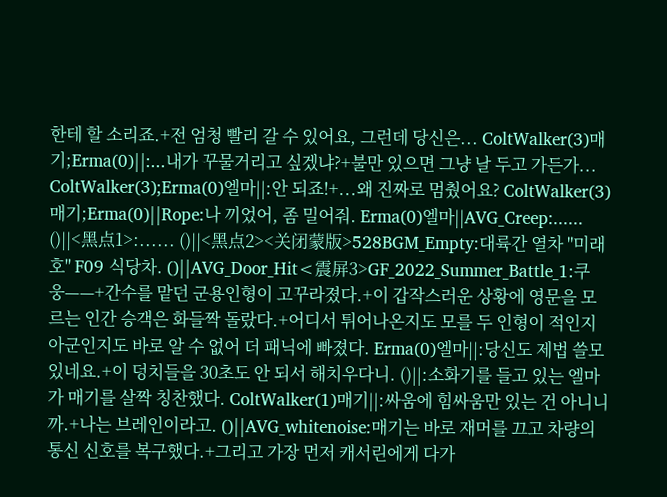한테 할 소리죠.+전 엄청 빨리 갈 수 있어요, 그런데 당신은... ColtWalker(3)매기;Erma(0)||:...내가 꾸물거리고 싶겠냐?+불만 있으면 그냥 날 두고 가든가... ColtWalker(3);Erma(0)엘마||:안 되죠!+...왜 진짜로 멈췄어요? ColtWalker(3)매기;Erma(0)||Rope:나 끼었어, 좀 밀어줘. Erma(0)엘마||AVG_Creep:...... ()||<黑点1>:...... ()||<黑点2><关闭蒙版>528BGM_Empty:대륙간 열차 "미래호" F09 식당차. ()||AVG_Door_Hit<震屏3>GF_2022_Summer_Battle_1:쿠웅——+간수를 맡던 군용인형이 고꾸라졌다.+이 갑작스러운 상황에 영문을 모르는 인간 승객은 화들짝 돌랐다.+어디서 튀어나온지도 모를 두 인형이 적인지 아군인지도 바로 알 수 없어 더 패닉에 빠졌다. Erma(0)엘마||:당신도 제법 쓸모 있네요.+이 덩치들을 30초도 안 되서 해치우다니. ()||:소화기를 들고 있는 엘마가 매기를 살짝 칭찬했다. ColtWalker(1)매기||:싸움에 힘싸움만 있는 건 아니니까.+나는 브레인이라고. ()||AVG_whitenoise:매기는 바로 재머를 끄고 차량의 통신 신호를 복구했다.+그리고 가장 먼저 캐서린에게 다가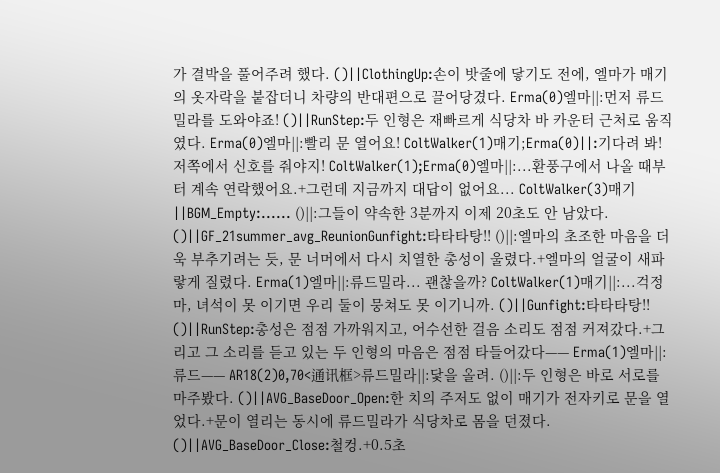가 결박을 풀어주려 했다. ()||ClothingUp:손이 밧줄에 닿기도 전에, 엘마가 매기의 옷자락을 붙잡더니 차량의 반대편으로 끌어당겼다. Erma(0)엘마||:먼저 류드밀라를 도와야죠! ()||RunStep:두 인형은 재빠르게 식당차 바 카운터 근처로 움직였다. Erma(0)엘마||:빨리 문 열어요! ColtWalker(1)매기;Erma(0)||:기다려 봐! 저쪽에서 신호를 줘야지! ColtWalker(1);Erma(0)엘마||:...환풍구에서 나올 때부터 계속 연락했어요.+그런데 지금까지 대답이 없어요... ColtWalker(3)매기||BGM_Empty:...... ()||:그들이 약속한 3분까지 이제 20초도 안 남았다. ()||GF_21summer_avg_ReunionGunfight:타타타탕!! ()||:엘마의 초조한 마음을 더욱 부추기려는 듯, 문 너머에서 다시 치열한 총성이 울렸다.+엘마의 얼굴이 새파랗게 질렸다. Erma(1)엘마||:류드밀라... 괜찮을까? ColtWalker(1)매기||:...걱정 마, 녀석이 못 이기면 우리 둘이 뭉쳐도 못 이기니까. ()||Gunfight:타타타탕!! ()||RunStep:총성은 점점 가까워지고, 어수선한 걸음 소리도 점점 커져갔다.+그리고 그 소리를 듣고 있는 두 인형의 마음은 점점 타들어갔다—— Erma(1)엘마||:류드—— AR18(2)0,70<通讯框>류드밀라||:닻을 올려. ()||:두 인형은 바로 서로를 마주봤다. ()||AVG_BaseDoor_Open:한 치의 주저도 없이 매기가 전자키로 문을 열었다.+문이 열리는 동시에 류드밀라가 식당차로 몸을 던졌다. ()||AVG_BaseDoor_Close:철컹.+0.5초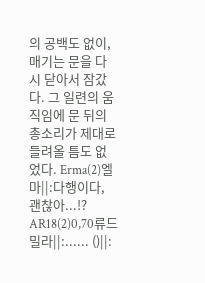의 공백도 없이, 매기는 문을 다시 닫아서 잠갔다. 그 일련의 움직임에 문 뒤의 총소리가 제대로 들려올 틈도 없었다. Erma(2)엘마||:다행이다, 괜찮아...!? AR18(2)0,70류드밀라||:...... ()||: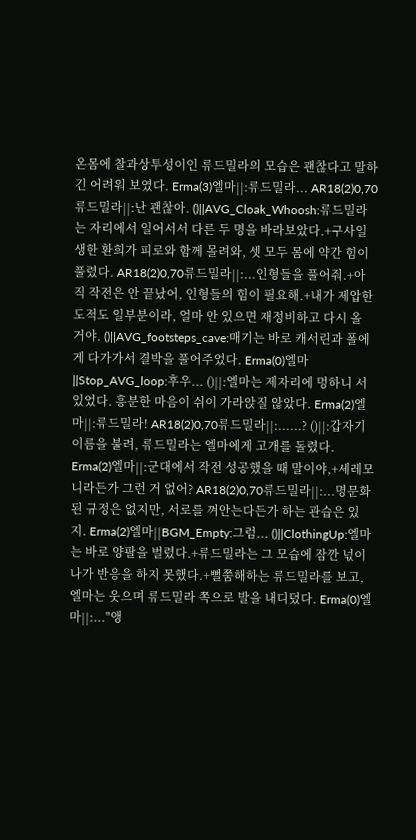온몸에 찰과상투성이인 류드밀라의 모습은 괜찮다고 말하긴 어려워 보였다. Erma(3)엘마||:류드밀라... AR18(2)0,70류드밀라||:난 괜찮아. ()||AVG_Cloak_Whoosh:류드밀라는 자리에서 일어서서 다른 두 명을 바라보았다.+구사일생한 환희가 피로와 함께 몰려와, 셋 모두 몸에 약간 힘이 풀렸다. AR18(2)0,70류드밀라||:...인형들을 풀어줘.+아직 작전은 안 끝났어, 인형들의 힘이 필요해.+내가 제압한 도적도 일부분이라, 얼마 안 있으면 재정비하고 다시 올 거야. ()||AVG_footsteps_cave:매기는 바로 캐서린과 폴에게 다가가서 결박을 풀어주었다. Erma(0)엘마||Stop_AVG_loop:후우... ()||:엘마는 제자리에 멍하니 서 있었다. 흥분한 마음이 쉬이 가라앉질 않았다. Erma(2)엘마||:류드밀라! AR18(2)0,70류드밀라||:......? ()||:갑자기 이름을 불려, 류드밀라는 엘마에게 고개를 돌렸다. Erma(2)엘마||:군대에서 작전 성공했을 때 말이야,+세레모니라든가 그런 거 없어? AR18(2)0,70류드밀라||:...명문화된 규정은 없지만, 서로를 껴안는다든가 하는 관습은 있지. Erma(2)엘마||BGM_Empty:그럼... ()||ClothingUp:엘마는 바로 양팔을 벌렸다.+류드밀라는 그 모습에 잠깐 넋이 나가 반응을 하지 못했다.+뻘쭘해하는 류드밀라를 보고, 엘마는 웃으며 류드밀라 쪽으로 발을 내디뎠다. Erma(0)엘마||:..."앵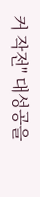커 작전" 대성공을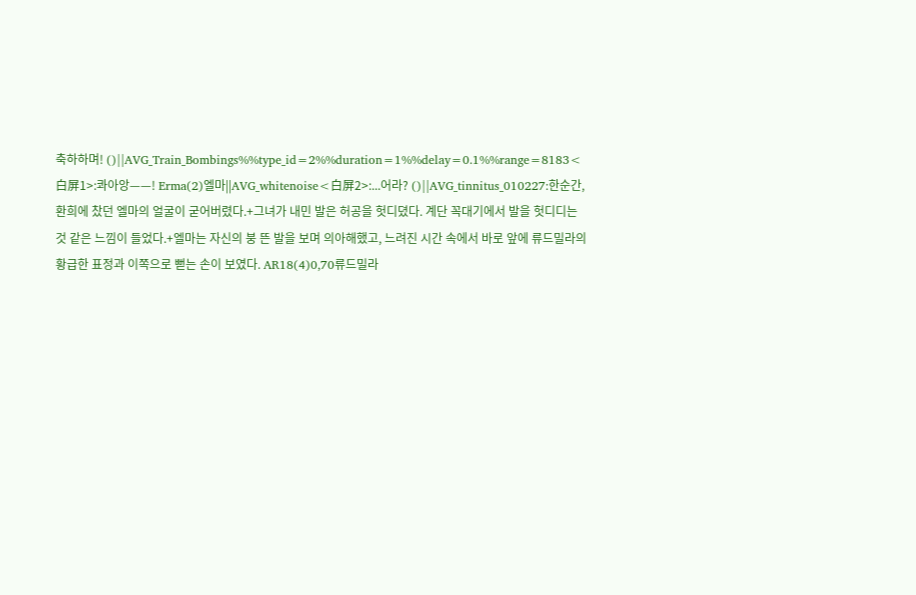축하하며! ()||AVG_Train_Bombings%%type_id=2%%duration=1%%delay=0.1%%range=8183<白屏1>:콰아앙——! Erma(2)엘마||AVG_whitenoise<白屏2>:...어라? ()||AVG_tinnitus_010227:한순간, 환희에 찼던 엘마의 얼굴이 굳어버렸다.+그녀가 내민 발은 허공을 헛디뎠다. 계단 꼭대기에서 발을 헛디디는 것 같은 느낌이 들었다.+엘마는 자신의 붕 뜬 발을 보며 의아해했고, 느려진 시간 속에서 바로 앞에 류드밀라의 황급한 표정과 이쪽으로 뻗는 손이 보였다. AR18(4)0,70류드밀라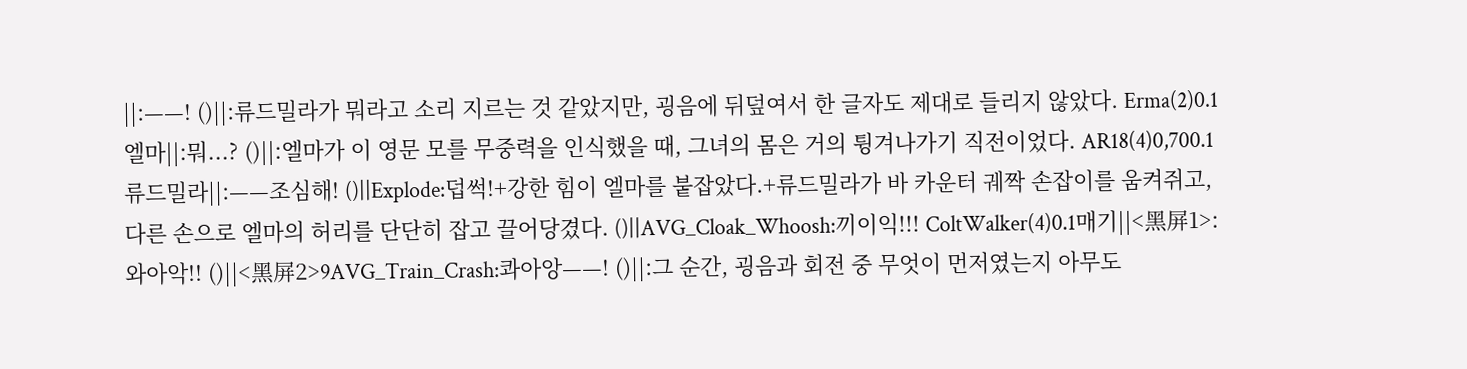||:——! ()||:류드밀라가 뭐라고 소리 지르는 것 같았지만, 굉음에 뒤덮여서 한 글자도 제대로 들리지 않았다. Erma(2)0.1엘마||:뭐...? ()||:엘마가 이 영문 모를 무중력을 인식했을 때, 그녀의 몸은 거의 튕겨나가기 직전이었다. AR18(4)0,700.1류드밀라||:——조심해! ()||Explode:덥썩!+강한 힘이 엘마를 붙잡았다.+류드밀라가 바 카운터 궤짝 손잡이를 움켜쥐고, 다른 손으로 엘마의 허리를 단단히 잡고 끌어당겼다. ()||AVG_Cloak_Whoosh:끼이익!!! ColtWalker(4)0.1매기||<黑屏1>:와아악!! ()||<黑屏2>9AVG_Train_Crash:콰아앙——! ()||:그 순간, 굉음과 회전 중 무엇이 먼저였는지 아무도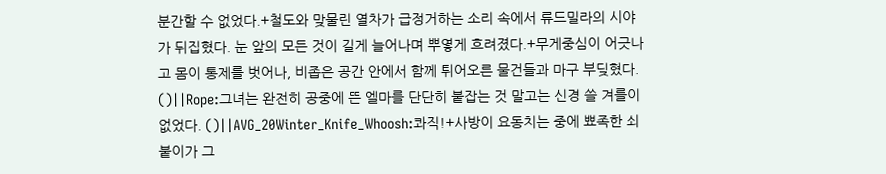분간할 수 없었다.+철도와 맞물린 열차가 급정거하는 소리 속에서 류드밀라의 시야가 뒤집혔다. 눈 앞의 모든 것이 길게 늘어나며 뿌옇게 흐려졌다.+무게중심이 어긋나고 몸이 통제를 벗어나, 비좁은 공간 안에서 함께 튀어오른 물건들과 마구 부딪혔다. ()||Rope:그녀는 완전히 공중에 뜬 엘마를 단단히 붙잡는 것 말고는 신경 쓸 겨를이 없었다. ()||AVG_20Winter_Knife_Whoosh:콰직!+사방이 요동치는 중에 뾰족한 쇠붙이가 그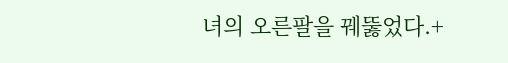녀의 오른팔을 꿰뚫었다.+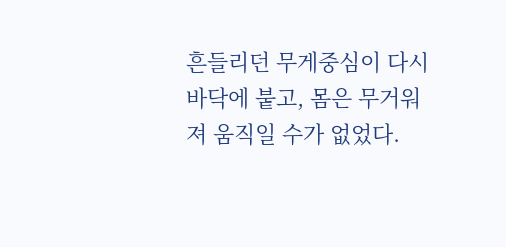흔들리던 무게중심이 다시 바닥에 붙고, 몸은 무거워져 움직일 수가 없었다.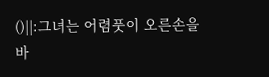()||:그녀는 어렴풋이 오른손을 바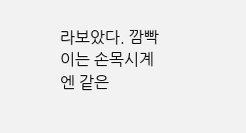라보았다. 깜빡이는 손목시계엔 같은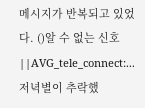메시지가 반복되고 있었다. ()알 수 없는 신호||AVG_tele_connect:...저녁별이 추락했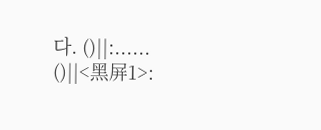다. ()||:...... ()||<黑屏1>: